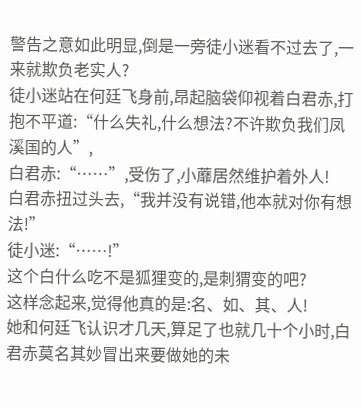警告之意如此明显,倒是一旁徒小迷看不过去了,一来就欺负老实人?
徒小迷站在何廷飞身前,昂起脑袋仰视着白君赤,打抱不平道:“什么失礼,什么想法?不许欺负我们凤溪国的人”,
白君赤:“……”,受伤了,小蘼居然维护着外人!
白君赤扭过头去,“我并没有说错,他本就对你有想法!”
徒小迷:“……!”
这个白什么吃不是狐狸变的,是刺猬变的吧?
这样念起来,觉得他真的是:名、如、其、人!
她和何廷飞认识才几天,算足了也就几十个小时,白君赤莫名其妙冒出来要做她的未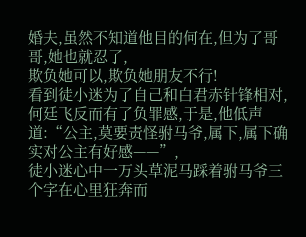婚夫,虽然不知道他目的何在,但为了哥哥,她也就忍了,
欺负她可以,欺负她朋友不行!
看到徒小迷为了自己和白君赤针锋相对,何廷飞反而有了负罪感,于是,他低声道:“公主,莫要责怪驸马爷,属下,属下确实对公主有好感——”,
徒小迷心中一万头草泥马踩着驸马爷三个字在心里狂奔而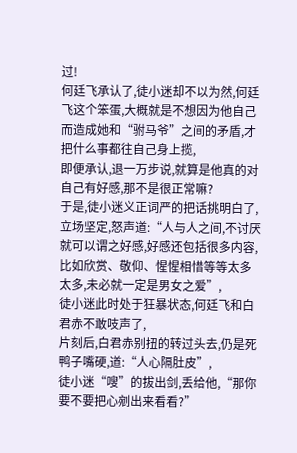过!
何廷飞承认了,徒小迷却不以为然,何廷飞这个笨蛋,大概就是不想因为他自己而造成她和“驸马爷”之间的矛盾,才把什么事都往自己身上揽,
即便承认,退一万步说,就算是他真的对自己有好感,那不是很正常嘛?
于是,徒小迷义正词严的把话挑明白了,立场坚定,怒声道:“人与人之间,不讨厌就可以谓之好感,好感还包括很多内容,比如欣赏、敬仰、惺惺相惜等等太多太多,未必就一定是男女之爱”,
徒小迷此时处于狂暴状态,何廷飞和白君赤不敢吱声了,
片刻后,白君赤别扭的转过头去,仍是死鸭子嘴硬,道:“人心隔肚皮”,
徒小迷“嗖”的拔出剑,丢给他,“那你要不要把心剜出来看看?”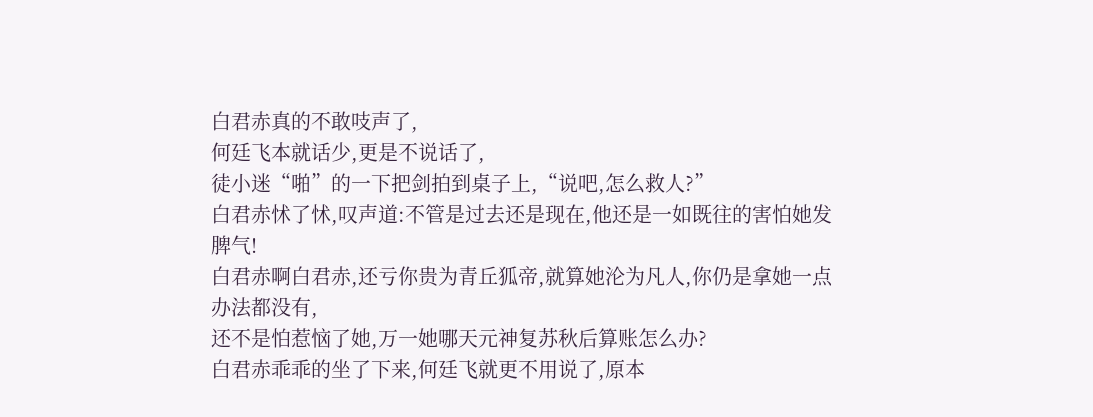白君赤真的不敢吱声了,
何廷飞本就话少,更是不说话了,
徒小迷“啪”的一下把剑拍到桌子上,“说吧,怎么救人?”
白君赤怵了怵,叹声道:不管是过去还是现在,他还是一如既往的害怕她发脾气!
白君赤啊白君赤,还亏你贵为青丘狐帝,就算她沦为凡人,你仍是拿她一点办法都没有,
还不是怕惹恼了她,万一她哪天元神复苏秋后算账怎么办?
白君赤乖乖的坐了下来,何廷飞就更不用说了,原本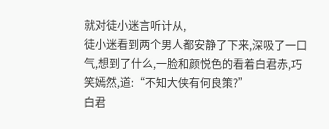就对徒小迷言听计从,
徒小迷看到两个男人都安静了下来,深吸了一口气,想到了什么,一脸和颜悦色的看着白君赤,巧笑嫣然,道:“不知大侠有何良策?”
白君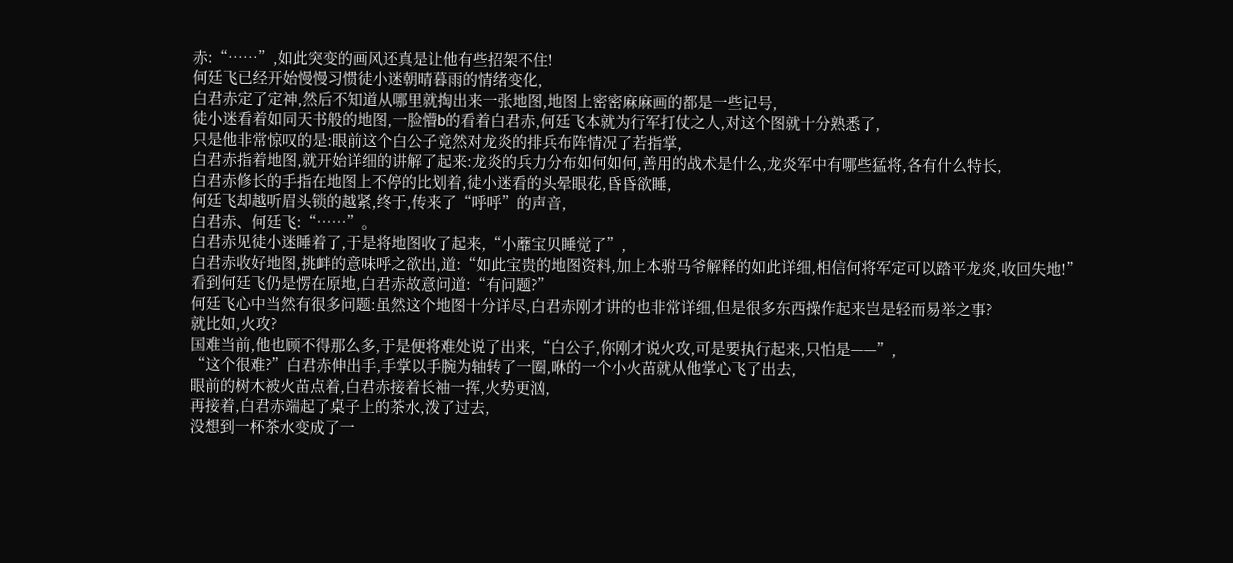赤:“……”,如此突变的画风还真是让他有些招架不住!
何廷飞已经开始慢慢习惯徒小迷朝晴暮雨的情绪变化,
白君赤定了定神,然后不知道从哪里就掏出来一张地图,地图上密密麻麻画的都是一些记号,
徒小迷看着如同天书般的地图,一脸懵b的看着白君赤,何廷飞本就为行军打仗之人,对这个图就十分熟悉了,
只是他非常惊叹的是:眼前这个白公子竟然对龙炎的排兵布阵情况了若指掌,
白君赤指着地图,就开始详细的讲解了起来:龙炎的兵力分布如何如何,善用的战术是什么,龙炎军中有哪些猛将,各有什么特长,
白君赤修长的手指在地图上不停的比划着,徒小迷看的头晕眼花,昏昏欲睡,
何廷飞却越听眉头锁的越紧,终于,传来了“呼呼”的声音,
白君赤、何廷飞:“……”。
白君赤见徒小迷睡着了,于是将地图收了起来,“小蘼宝贝睡觉了”,
白君赤收好地图,挑衅的意味呼之欲出,道:“如此宝贵的地图资料,加上本驸马爷解释的如此详细,相信何将军定可以踏平龙炎,收回失地!”
看到何廷飞仍是愣在原地,白君赤故意问道:“有问题?”
何廷飞心中当然有很多问题:虽然这个地图十分详尽,白君赤刚才讲的也非常详细,但是很多东西操作起来岂是轻而易举之事?
就比如,火攻?
国难当前,他也顾不得那么多,于是便将难处说了出来,“白公子,你刚才说火攻,可是要执行起来,只怕是——”,
“这个很难?”白君赤伸出手,手掌以手腕为轴转了一圈,咻的一个小火苗就从他掌心飞了出去,
眼前的树木被火苗点着,白君赤接着长袖一挥,火势更汹,
再接着,白君赤端起了桌子上的茶水,泼了过去,
没想到一杯茶水变成了一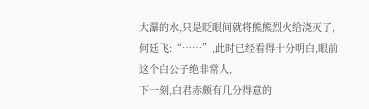大瀑的水,只是眨眼间就将熊熊烈火给浇灭了,
何廷飞:“……”,此时已经看得十分明白,眼前这个白公子绝非常人,
下一刻,白君赤颇有几分得意的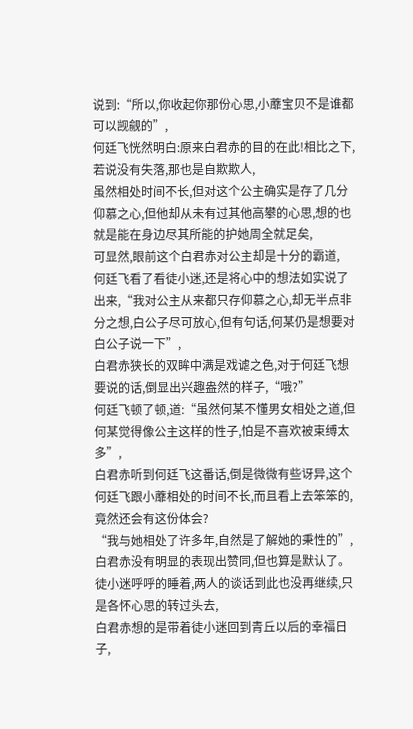说到:“所以,你收起你那份心思,小蘼宝贝不是谁都可以觊觎的”,
何廷飞恍然明白:原来白君赤的目的在此!相比之下,若说没有失落,那也是自欺欺人,
虽然相处时间不长,但对这个公主确实是存了几分仰慕之心,但他却从未有过其他高攀的心思,想的也就是能在身边尽其所能的护她周全就足矣,
可显然,眼前这个白君赤对公主却是十分的霸道,
何廷飞看了看徒小迷,还是将心中的想法如实说了出来,“我对公主从来都只存仰慕之心,却无半点非分之想,白公子尽可放心,但有句话,何某仍是想要对白公子说一下”,
白君赤狭长的双眸中满是戏谑之色,对于何廷飞想要说的话,倒显出兴趣盎然的样子,“哦?”
何廷飞顿了顿,道:“虽然何某不懂男女相处之道,但何某觉得像公主这样的性子,怕是不喜欢被束缚太多”,
白君赤听到何廷飞这番话,倒是微微有些讶异,这个何廷飞跟小蘼相处的时间不长,而且看上去笨笨的,竟然还会有这份体会?
“我与她相处了许多年,自然是了解她的秉性的”,白君赤没有明显的表现出赞同,但也算是默认了。
徒小迷呼呼的睡着,两人的谈话到此也没再继续,只是各怀心思的转过头去,
白君赤想的是带着徒小迷回到青丘以后的幸福日子,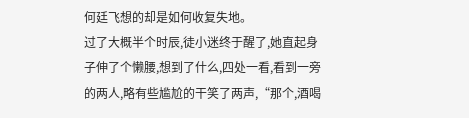何廷飞想的却是如何收复失地。
过了大概半个时辰,徒小迷终于醒了,她直起身子伸了个懒腰,想到了什么,四处一看,看到一旁的两人,略有些尴尬的干笑了两声,“那个,酒喝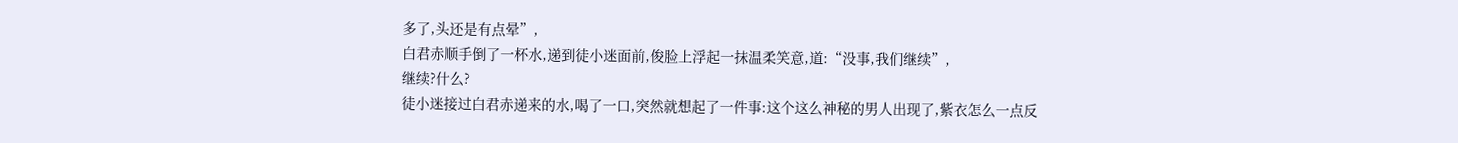多了,头还是有点晕”,
白君赤顺手倒了一杯水,递到徒小迷面前,俊脸上浮起一抹温柔笑意,道:“没事,我们继续”,
继续?什么?
徒小迷接过白君赤递来的水,喝了一口,突然就想起了一件事:这个这么神秘的男人出现了,紫衣怎么一点反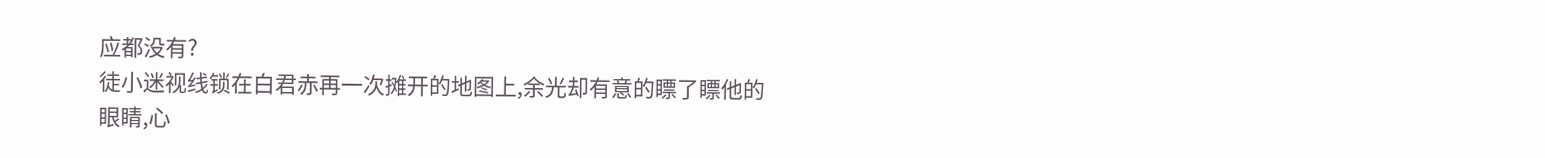应都没有?
徒小迷视线锁在白君赤再一次摊开的地图上,余光却有意的瞟了瞟他的眼睛,心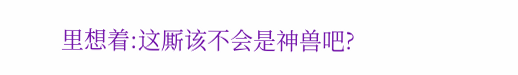里想着:这厮该不会是神兽吧?